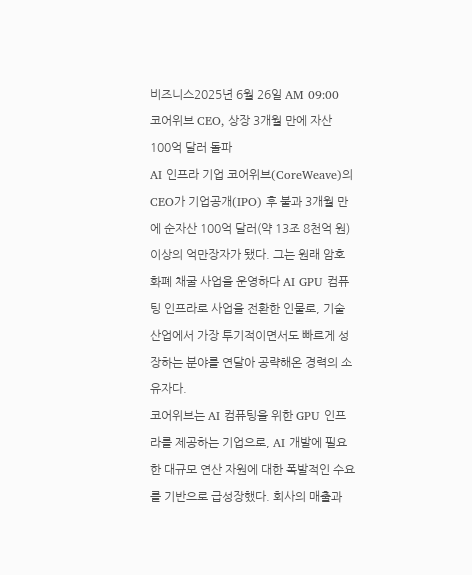비즈니스2025년 6월 26일 AM 09:00
코어위브 CEO, 상장 3개월 만에 자산 100억 달러 돌파
AI 인프라 기업 코어위브(CoreWeave)의 CEO가 기업공개(IPO) 후 불과 3개월 만에 순자산 100억 달러(약 13조 8천억 원) 이상의 억만장자가 됐다. 그는 원래 암호화폐 채굴 사업을 운영하다 AI GPU 컴퓨팅 인프라로 사업을 전환한 인물로, 기술 산업에서 가장 투기적이면서도 빠르게 성장하는 분야를 연달아 공략해온 경력의 소유자다.
코어위브는 AI 컴퓨팅을 위한 GPU 인프라를 제공하는 기업으로, AI 개발에 필요한 대규모 연산 자원에 대한 폭발적인 수요를 기반으로 급성장했다. 회사의 매출과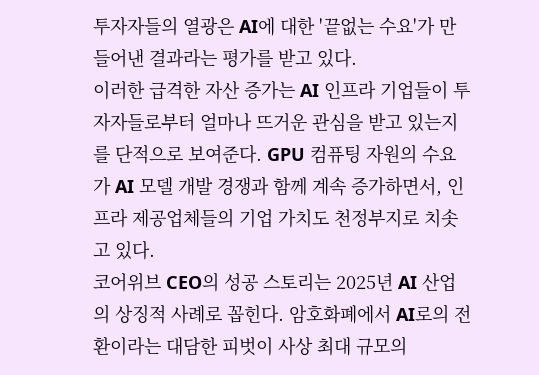투자자들의 열광은 AI에 대한 '끝없는 수요'가 만들어낸 결과라는 평가를 받고 있다.
이러한 급격한 자산 증가는 AI 인프라 기업들이 투자자들로부터 얼마나 뜨거운 관심을 받고 있는지를 단적으로 보여준다. GPU 컴퓨팅 자원의 수요가 AI 모델 개발 경쟁과 함께 계속 증가하면서, 인프라 제공업체들의 기업 가치도 천정부지로 치솟고 있다.
코어위브 CEO의 성공 스토리는 2025년 AI 산업의 상징적 사례로 꼽힌다. 암호화폐에서 AI로의 전환이라는 대담한 피벗이 사상 최대 규모의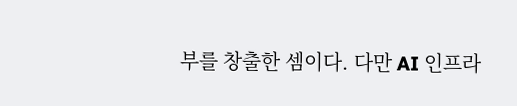부를 창출한 셈이다. 다만 AI 인프라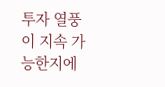투자 열풍이 지속 가능한지에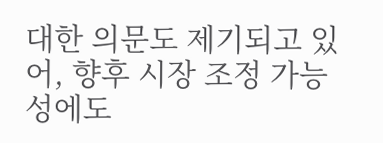대한 의문도 제기되고 있어, 향후 시장 조정 가능성에도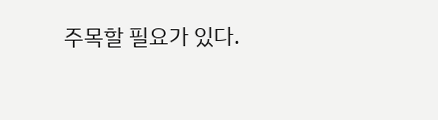주목할 필요가 있다.